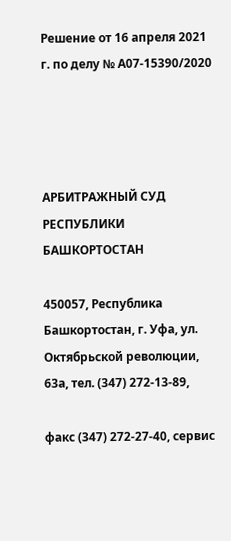Решение от 16 апреля 2021 г. по делу № А07-15390/2020




АРБИТРАЖНЫЙ СУД РЕСПУБЛИКИ БАШКОРТОСТАН

450057, Республика Башкортостан, г. Уфа, ул. Октябрьской революции, 63а, тел. (347) 272-13-89,

факс (347) 272-27-40, сервис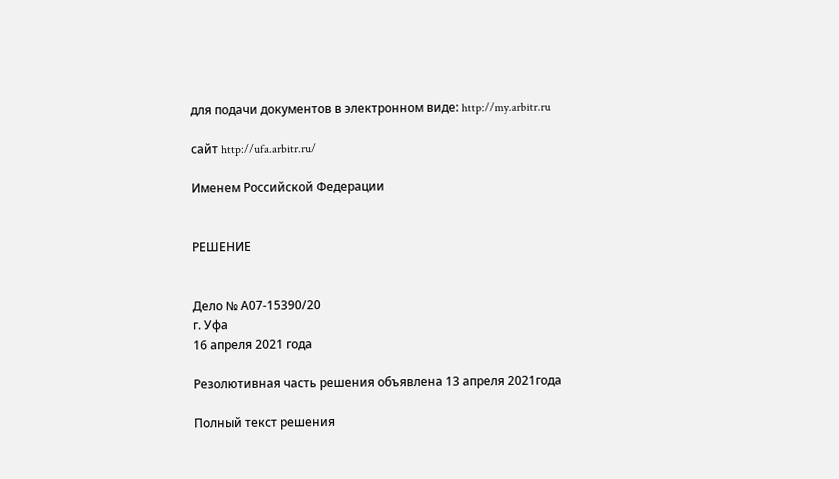для подачи документов в электронном виде: http://my.arbitr.ru

сайт http://ufa.arbitr.ru/

Именем Российской Федерации


РЕШЕНИЕ


Дело № А07-15390/20
г. Уфа
16 апреля 2021 года

Резолютивная часть решения объявлена 13 апреля 2021года

Полный текст решения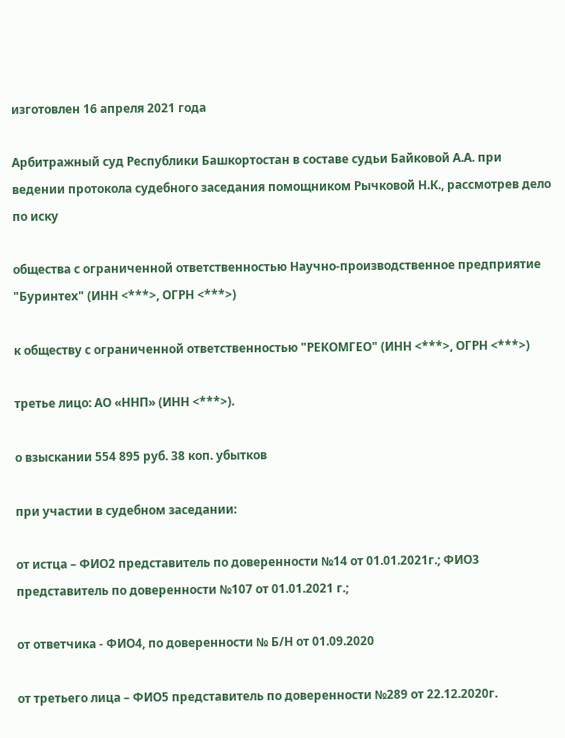изготовлен 16 апреля 2021 года

Арбитражный суд Республики Башкортостан в составе судьи Байковой А.А. при ведении протокола судебного заседания помощником Рычковой Н.К., рассмотрев дело по иску

общества с ограниченной ответственностью Научно-производственное предприятие "Буринтех" (ИНН <***>, ОГРН <***>)

к обществу с ограниченной ответственностью "РЕКОМГЕО" (ИНН <***>, ОГРН <***>)

третье лицо: АО «ННП» (ИНН <***>).

о взыскании 554 895 руб. 38 коп. убытков

при участии в судебном заседании:

от истца – ФИО2 представитель по доверенности №14 от 01.01.2021г.; ФИО3 представитель по доверенности №107 от 01.01.2021 г.;

от ответчика - ФИО4, по доверенности № Б/Н от 01.09.2020

от третьего лица – ФИО5 представитель по доверенности №289 от 22.12.2020г.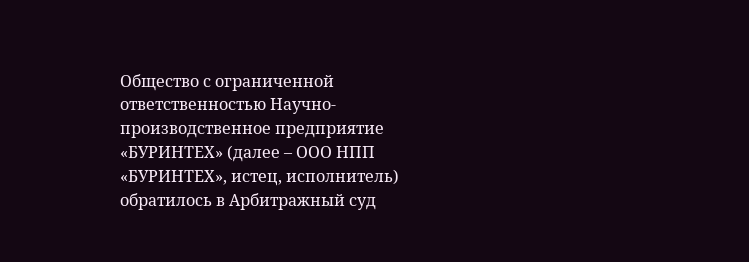Общество с ограниченной ответственностью Научно-производственное предприятие «БУРИНТЕХ» (далее – ООО НПП «БУРИНТЕХ», истец, исполнитель) обратилось в Арбитражный суд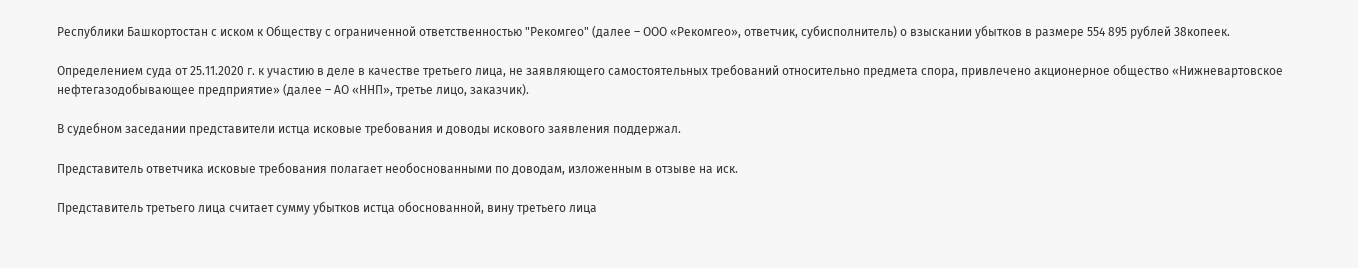Республики Башкортостан с иском к Обществу с ограниченной ответственностью "Рекомгео" (далее – ООО «Рекомгео», ответчик, субисполнитель) о взыскании убытков в размере 554 895 рублей 38копеек.

Определением суда от 25.11.2020 г. к участию в деле в качестве третьего лица, не заявляющего самостоятельных требований относительно предмета спора, привлечено акционерное общество «Нижневартовское нефтегазодобывающее предприятие» (далее – АО «ННП», третье лицо, заказчик).

В судебном заседании представители истца исковые требования и доводы искового заявления поддержал.

Представитель ответчика исковые требования полагает необоснованными по доводам, изложенным в отзыве на иск.

Представитель третьего лица считает сумму убытков истца обоснованной, вину третьего лица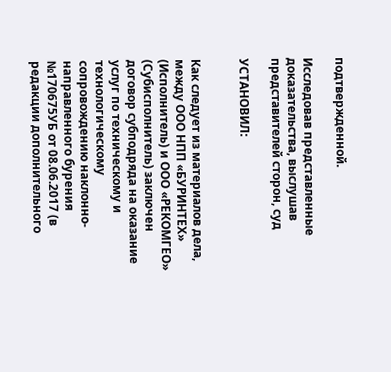подтвержденной.

Исследовав представленные доказательства, выслушав представителей сторон, суд

УСТАНОВИЛ:


Как следует из материалов дела, между ООО НПП «БУРИНТЕХ» (Исполнитель) и ООО «РЕКОМГЕО» (Субисполнитель) заключен договор субподряда на оказание услуг по техническому и технологическому сопровождению наклонно-направленного бурения №170675УБ от 08.06.2017 (в редакции дополнительного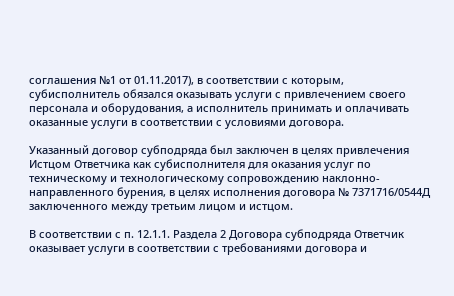соглашения №1 от 01.11.2017), в соответствии с которым, субисполнитель обязался оказывать услуги с привлечением своего персонала и оборудования, а исполнитель принимать и оплачивать оказанные услуги в соответствии с условиями договора.

Указанный договор субподряда был заключен в целях привлечения Истцом Ответчика как субисполнителя для оказания услуг по техническому и технологическому сопровождению наклонно-направленного бурения, в целях исполнения договора № 7371716/0544Д заключенного между третьим лицом и истцом.

В соответствии с п. 12.1.1. Раздела 2 Договора субподряда Ответчик оказывает услуги в соответствии с требованиями договора и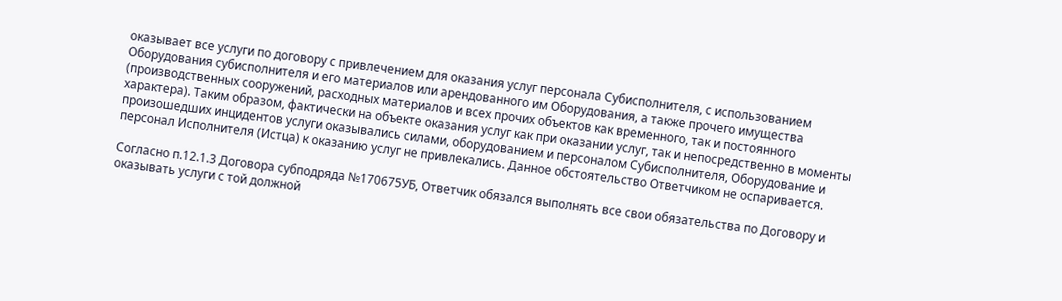оказывает все услуги по договору с привлечением для оказания услуг персонала Субисполнителя, с использованием Оборудования субисполнителя и его материалов или арендованного им Оборудования, а также прочего имущества (производственных сооружений, расходных материалов и всех прочих объектов как временного, так и постоянного характера). Таким образом, фактически на объекте оказания услуг как при оказании услуг, так и непосредственно в моменты произошедших инцидентов услуги оказывались силами, оборудованием и персоналом Субисполнителя, Оборудование и персонал Исполнителя (Истца) к оказанию услуг не привлекались. Данное обстоятельство Ответчиком не оспаривается.

Согласно п.12.1.3 Договора субподряда №170675УБ, Ответчик обязался выполнять все свои обязательства по Договору и оказывать услуги с той должной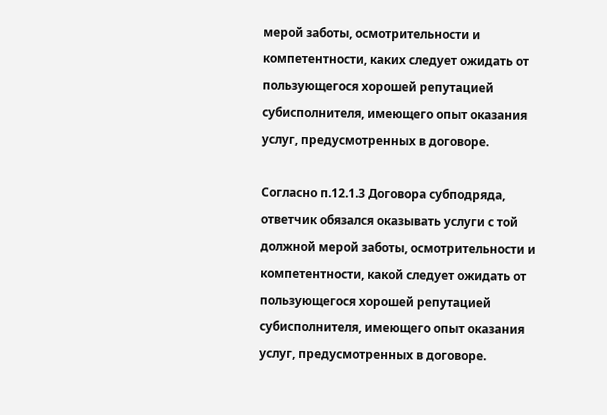мерой заботы, осмотрительности и компетентности, каких следует ожидать от пользующегося хорошей репутацией субисполнителя, имеющего опыт оказания услуг, предусмотренных в договоре.

Согласно п.12.1.3 Договора субподряда, ответчик обязался оказывать услуги с той должной мерой заботы, осмотрительности и компетентности, какой следует ожидать от пользующегося хорошей репутацией субисполнителя, имеющего опыт оказания услуг, предусмотренных в договоре.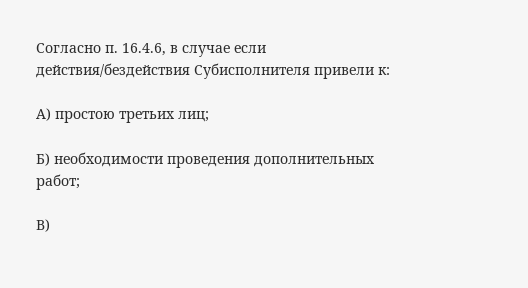Согласно п. 16.4.6, в случае если действия/бездействия Субисполнителя привели к:

А) простою третьих лиц;

Б) необходимости проведения дополнительных работ;

В)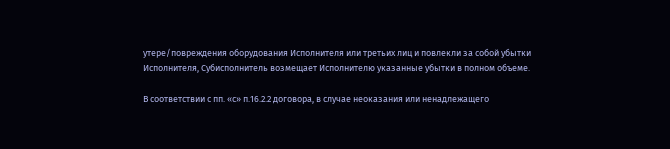утере/повреждения оборудования Исполнителя или третьих лиц и повлекли за собой убытки Исполнителя, Субисполнитель возмещает Исполнителю указанные убытки в полном объеме.

В соответствии с пп. «с» п.16.2.2 договора, в случае неоказания или ненадлежащего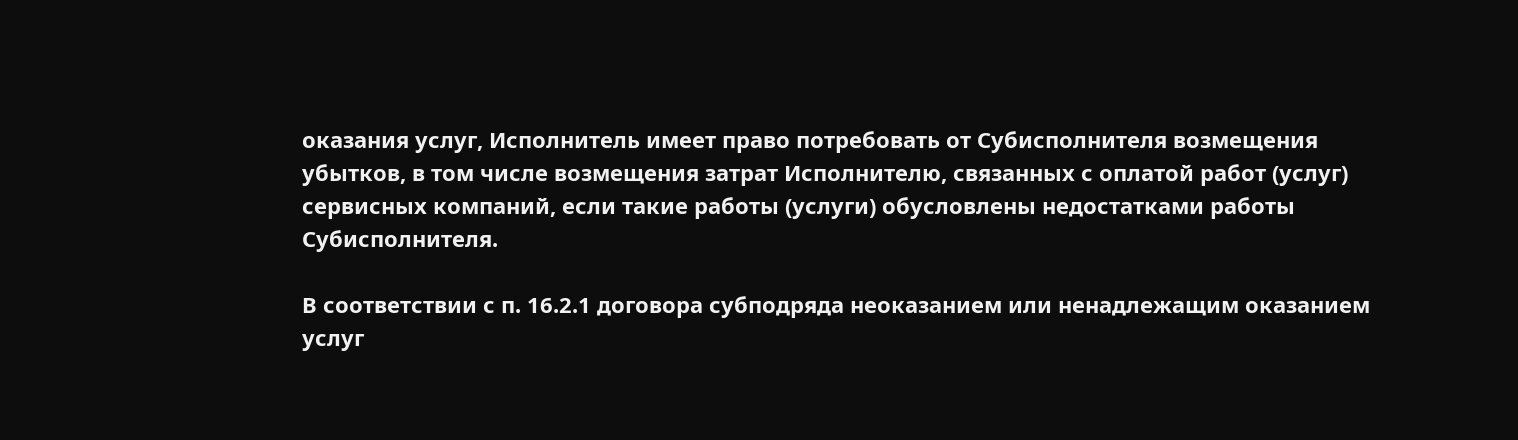оказания услуг, Исполнитель имеет право потребовать от Субисполнителя возмещения убытков, в том числе возмещения затрат Исполнителю, связанных с оплатой работ (услуг) сервисных компаний, если такие работы (услуги) обусловлены недостатками работы Субисполнителя.

В соответствии с п. 16.2.1 договора субподряда неоказанием или ненадлежащим оказанием услуг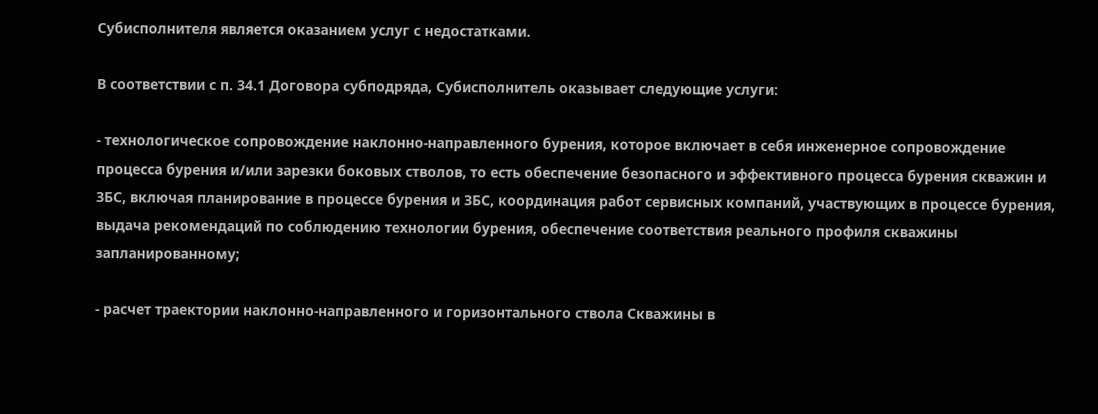Субисполнителя является оказанием услуг с недостатками.

В соответствии с п. 34.1 Договора субподряда, Субисполнитель оказывает следующие услуги:

- технологическое сопровождение наклонно-направленного бурения, которое включает в себя инженерное сопровождение процесса бурения и/или зарезки боковых стволов, то есть обеспечение безопасного и эффективного процесса бурения скважин и ЗБС, включая планирование в процессе бурения и ЗБС, координация работ сервисных компаний, участвующих в процессе бурения, выдача рекомендаций по соблюдению технологии бурения, обеспечение соответствия реального профиля скважины запланированному;

- расчет траектории наклонно-направленного и горизонтального ствола Скважины в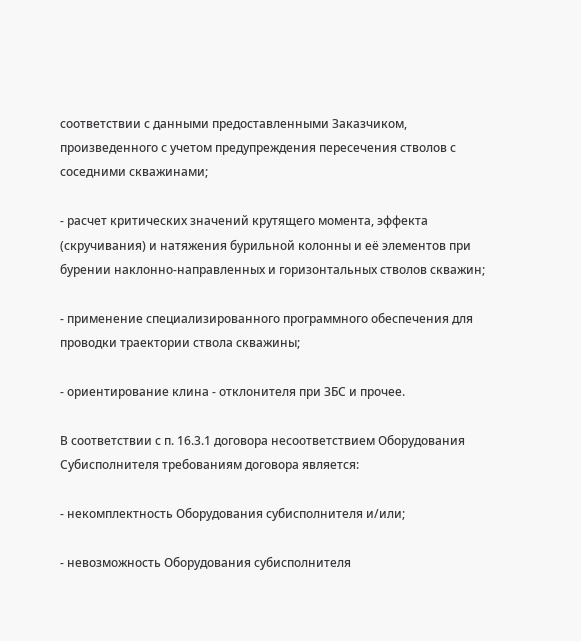соответствии с данными предоставленными Заказчиком, произведенного с учетом предупреждения пересечения стволов с соседними скважинами;

- расчет критических значений крутящего момента, эффекта (скручивания) и натяжения бурильной колонны и её элементов при бурении наклонно-направленных и горизонтальных стволов скважин;

- применение специализированного программного обеспечения для проводки траектории ствола скважины;

- ориентирование клина - отклонителя при ЗБС и прочее.

В соответствии с п. 16.3.1 договора несоответствием Оборудования Субисполнителя требованиям договора является:

- некомплектность Оборудования субисполнителя и/или;

- невозможность Оборудования субисполнителя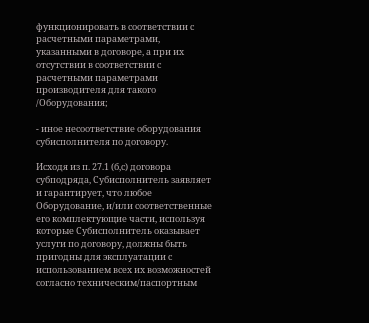функционировать в соответствии с расчетными параметрами, указанными в договоре, а при их отсутствии в соответствии с расчетными параметрами производителя для такого /Оборудования;

- иное несоответствие оборудования субисполнителя по договору.

Исходя из п. 27.1 (б,с) договора субподряда, Субисполнитель заявляет и гарантирует, что любое Оборудование, и/или соответственные его комплектующие части, используя которые Субисполнитель оказывает услуги по договору, должны быть пригодны для эксплуатации с использованием всех их возможностей согласно техническим/паспортным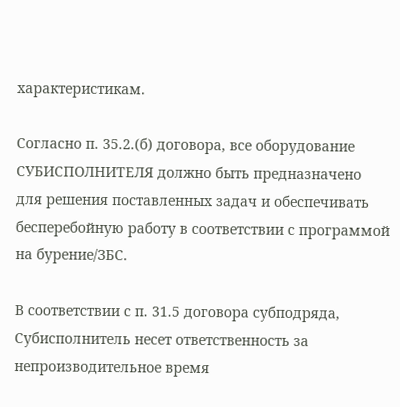характеристикам.

Согласно п. 35.2.(б) договора, все оборудование СУБИСПОЛНИТЕЛЯ должно быть предназначено для решения поставленных задач и обеспечивать бесперебойную работу в соответствии с программой на бурение/ЗБС.

В соответствии с п. 31.5 договора субподряда, Субисполнитель несет ответственность за непроизводительное время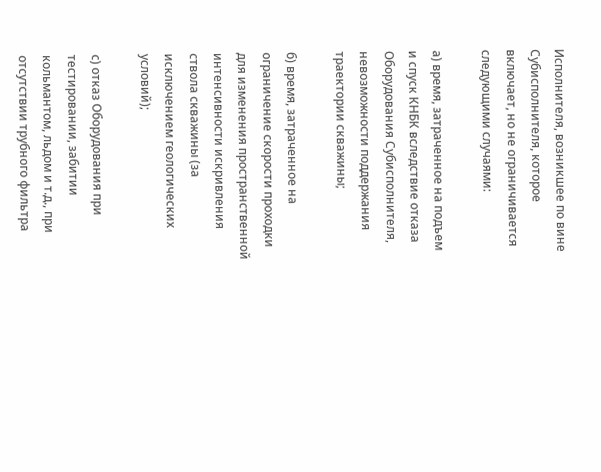Исполнителя, возникшее по вине Субисполнителя, которое включает, но не ограничивается следующими случаями:

а) время, затраченное на подъем и спуск КНБК вследствие отказа Оборудования Субисполнителя, невозможности поддержания траектории скважины;

б) время, затраченное на ограничение скорости проходки для изменения пространственной интенсивности искривления ствола скважины (за исключением геологических условий);

с) отказ Оборудования при тестировании, забитии кольмантом, льдом и т.д., при отсутствии трубного фильтра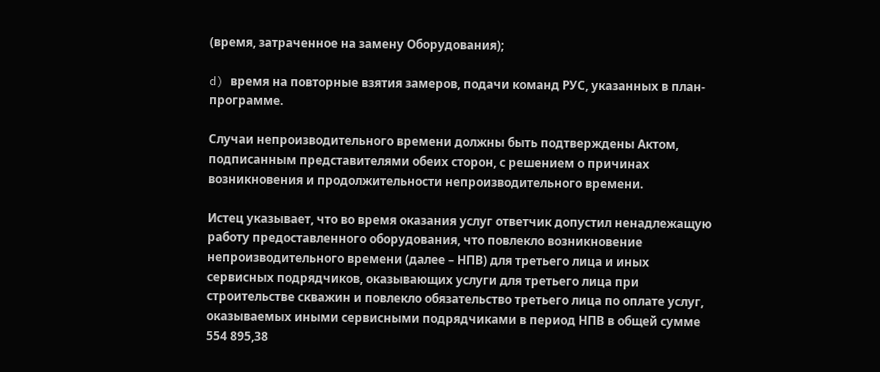(время, затраченное на замену Оборудования);

d) время на повторные взятия замеров, подачи команд РУС, указанных в план-программе.

Случаи непроизводительного времени должны быть подтверждены Актом, подписанным представителями обеих сторон, с решением о причинах возникновения и продолжительности непроизводительного времени.

Истец указывает, что во время оказания услуг ответчик допустил ненадлежащую работу предоставленного оборудования, что повлекло возникновение непроизводительного времени (далее – НПВ) для третьего лица и иных сервисных подрядчиков, оказывающих услуги для третьего лица при строительстве скважин и повлекло обязательство третьего лица по оплате услуг, оказываемых иными сервисными подрядчиками в период НПВ в общей сумме 554 895,38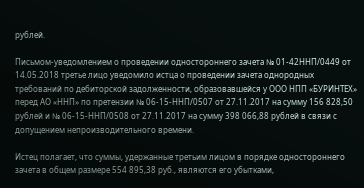рублей.

Письмом-уведомлением о проведении одностороннего зачета № 01-42ННП/0449 от 14.05.2018 третье лицо уведомило истца о проведении зачета однородных требований по дебиторской задолженности, образовавшейся у ООО НПП «БУРИНТЕХ» перед АО «ННП» по претензии № 06-15-ННП/0507 от 27.11.2017 на сумму 156 828,50 рублей и № 06-15-ННП/0508 от 27.11.2017 на сумму 398 066,88 рублей в связи с допущением непроизводительного времени.

Истец полагает, что суммы, удержанные третьим лицом в порядке одностороннего зачета в общем размере 554 895,38 руб., являются его убытками,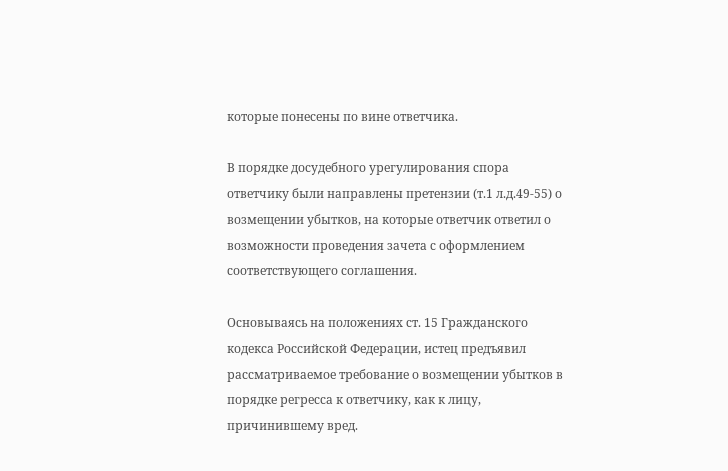которые понесены по вине ответчика.

В порядке досудебного урегулирования спора ответчику были направлены претензии (т.1 л.д.49-55) о возмещении убытков, на которые ответчик ответил о возможности проведения зачета с оформлением соответствующего соглашения.

Основываясь на положениях ст. 15 Гражданского кодекса Российской Федерации, истец предъявил рассматриваемое требование о возмещении убытков в порядке регресса к ответчику, как к лицу, причинившему вред.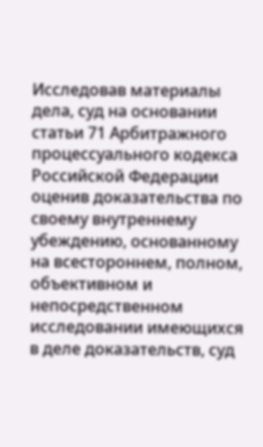Исследовав материалы дела, суд на основании статьи 71 Арбитражного процессуального кодекса Российской Федерации оценив доказательства по своему внутреннему убеждению, основанному на всестороннем, полном, объективном и непосредственном исследовании имеющихся в деле доказательств, суд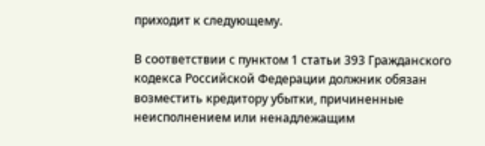приходит к следующему.

В соответствии с пунктом 1 статьи 393 Гражданского кодекса Российской Федерации должник обязан возместить кредитору убытки, причиненные неисполнением или ненадлежащим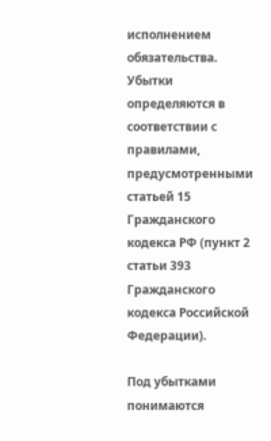исполнением обязательства. Убытки определяются в соответствии с правилами, предусмотренными статьей 15 Гражданского кодекса РФ (пункт 2 статьи 393 Гражданского кодекса Российской Федерации).

Под убытками понимаются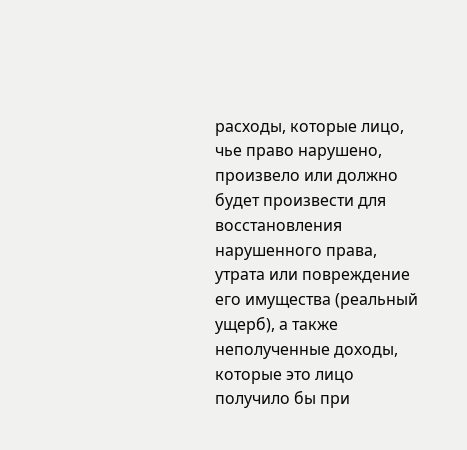расходы, которые лицо, чье право нарушено, произвело или должно будет произвести для восстановления нарушенного права, утрата или повреждение его имущества (реальный ущерб), а также неполученные доходы, которые это лицо получило бы при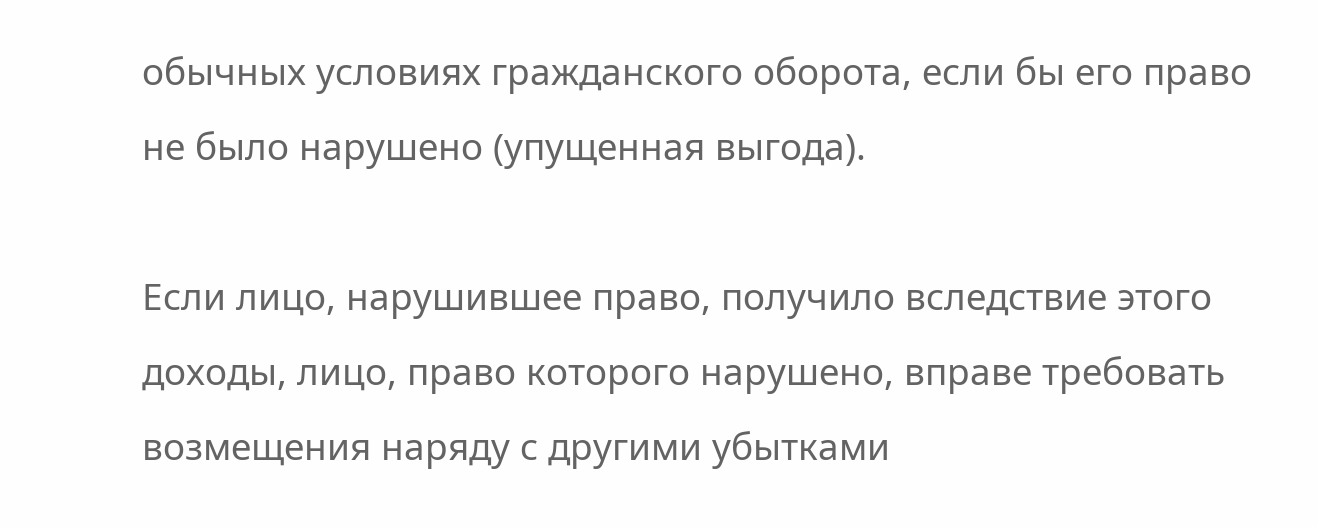обычных условиях гражданского оборота, если бы его право не было нарушено (упущенная выгода).

Если лицо, нарушившее право, получило вследствие этого доходы, лицо, право которого нарушено, вправе требовать возмещения наряду с другими убытками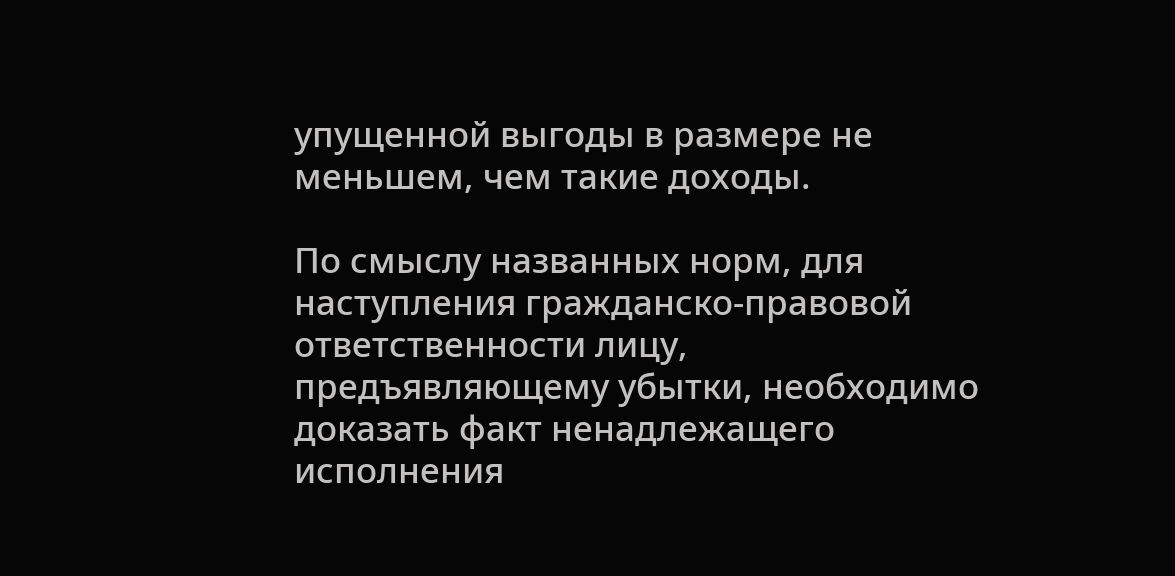упущенной выгоды в размере не меньшем, чем такие доходы.

По смыслу названных норм, для наступления гражданско-правовой ответственности лицу, предъявляющему убытки, необходимо доказать факт ненадлежащего исполнения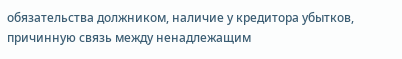обязательства должником, наличие у кредитора убытков, причинную связь между ненадлежащим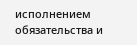исполнением обязательства и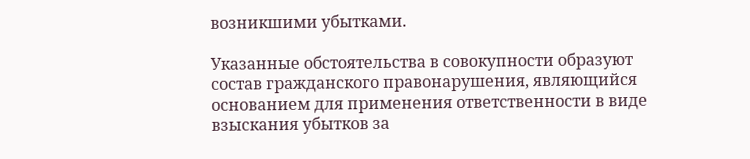возникшими убытками.

Указанные обстоятельства в совокупности образуют состав гражданского правонарушения, являющийся основанием для применения ответственности в виде взыскания убытков за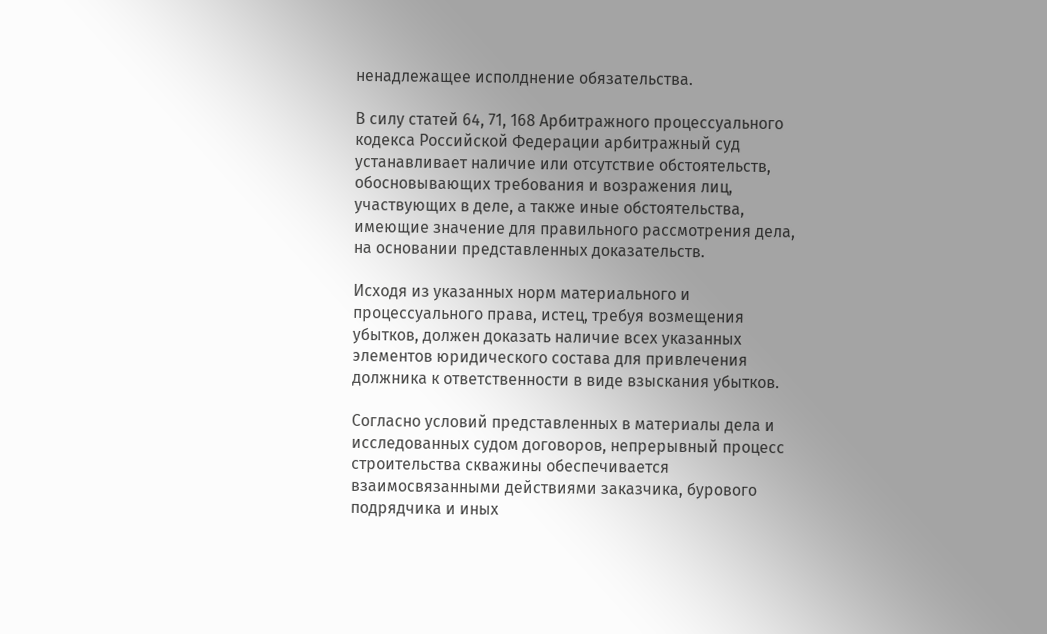ненадлежащее исполднение обязательства.

В силу статей 64, 71, 168 Арбитражного процессуального кодекса Российской Федерации арбитражный суд устанавливает наличие или отсутствие обстоятельств, обосновывающих требования и возражения лиц, участвующих в деле, а также иные обстоятельства, имеющие значение для правильного рассмотрения дела, на основании представленных доказательств.

Исходя из указанных норм материального и процессуального права, истец, требуя возмещения убытков, должен доказать наличие всех указанных элементов юридического состава для привлечения должника к ответственности в виде взыскания убытков.

Согласно условий представленных в материалы дела и исследованных судом договоров, непрерывный процесс строительства скважины обеспечивается взаимосвязанными действиями заказчика, бурового подрядчика и иных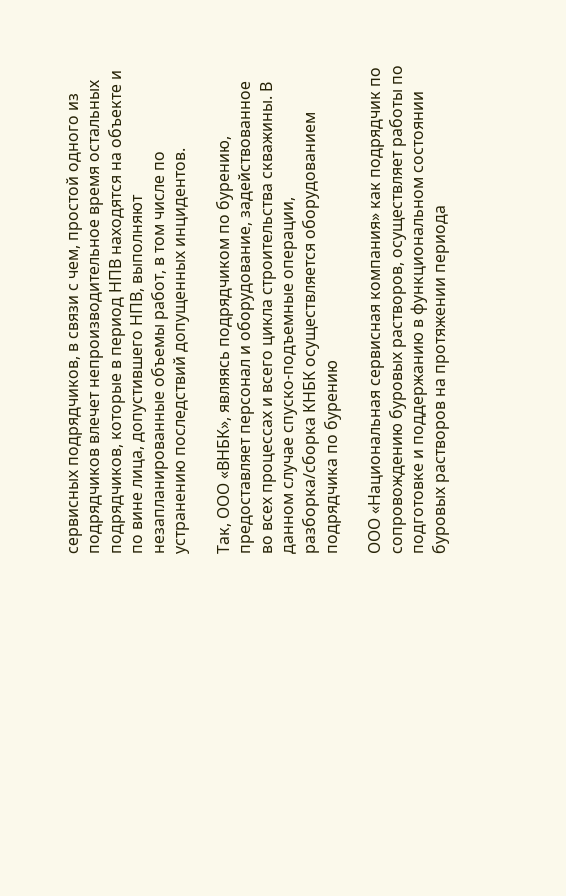сервисных подрядчиков, в связи с чем, простой одного из подрядчиков влечет непроизводительное время остальных подрядчиков, которые в период НПВ находятся на объекте и по вине лица, допустившего НПВ, выполняют незапланированные объемы работ, в том числе по устранению последствий допущенных инцидентов.

Так, ООО «ВНБК», являясь подрядчиком по бурению, предоставляет персонал и оборудование, задействованное во всех процессах и всего цикла строительства скважины. В данном случае спуско-подъемные операции, разборка/сборка КНБК осуществляется оборудованием подрядчика по бурению

ООО «Национальная сервисная компания» как подрядчик по сопровождению буровых растворов, осуществляет работы по подготовке и поддержанию в функциональном состоянии буровых растворов на протяжении периода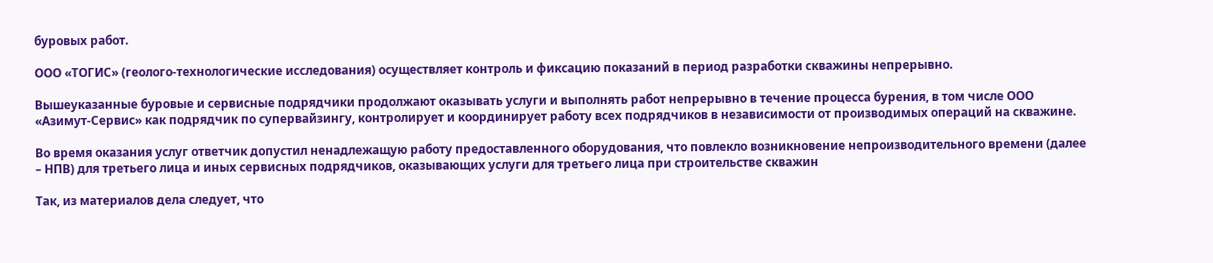буровых работ.

ООО «ТОГИС» (геолого-технологические исследования) осуществляет контроль и фиксацию показаний в период разработки скважины непрерывно.

Вышеуказанные буровые и сервисные подрядчики продолжают оказывать услуги и выполнять работ непрерывно в течение процесса бурения, в том числе ООО «Азимут-Сервис» как подрядчик по супервайзингу, контролирует и координирует работу всех подрядчиков в независимости от производимых операций на скважине.

Во время оказания услуг ответчик допустил ненадлежащую работу предоставленного оборудования, что повлекло возникновение непроизводительного времени (далее – НПВ) для третьего лица и иных сервисных подрядчиков, оказывающих услуги для третьего лица при строительстве скважин

Так, из материалов дела следует, что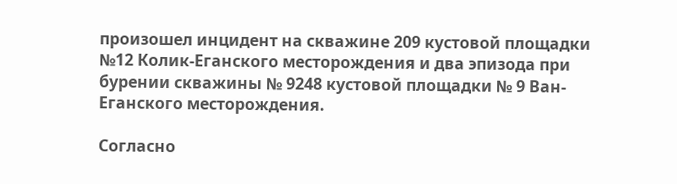произошел инцидент на скважине 209 кустовой площадки №12 Колик-Еганского месторождения и два эпизода при бурении скважины № 9248 кустовой площадки № 9 Ван-Еганского месторождения.

Согласно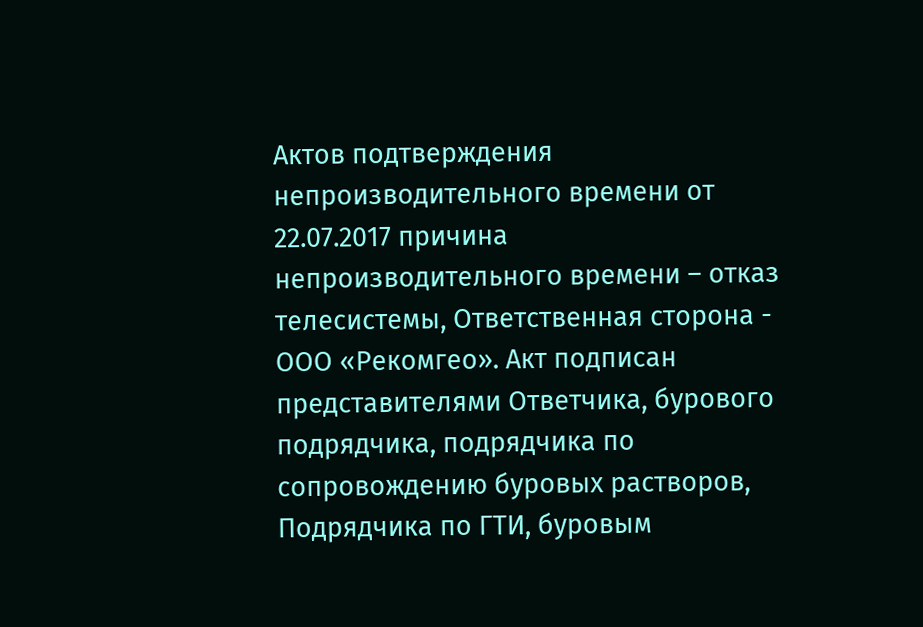Актов подтверждения непроизводительного времени от 22.07.2017 причина непроизводительного времени – отказ телесистемы, Ответственная сторона - ООО «Рекомгео». Акт подписан представителями Ответчика, бурового подрядчика, подрядчика по сопровождению буровых растворов, Подрядчика по ГТИ, буровым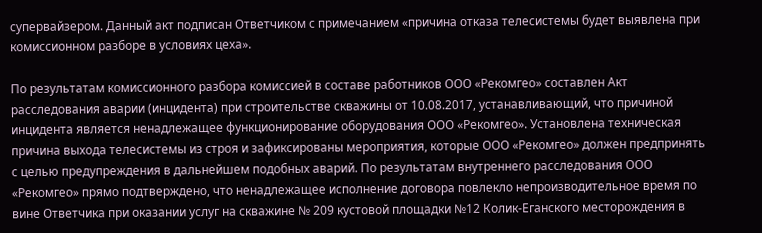супервайзером. Данный акт подписан Ответчиком с примечанием «причина отказа телесистемы будет выявлена при комиссионном разборе в условиях цеха».

По результатам комиссионного разбора комиссией в составе работников ООО «Рекомгео» составлен Акт расследования аварии (инцидента) при строительстве скважины от 10.08.2017, устанавливающий, что причиной инцидента является ненадлежащее функционирование оборудования ООО «Рекомгео». Установлена техническая причина выхода телесистемы из строя и зафиксированы мероприятия, которые ООО «Рекомгео» должен предпринять с целью предупреждения в дальнейшем подобных аварий. По результатам внутреннего расследования ООО «Рекомгео» прямо подтверждено, что ненадлежащее исполнение договора повлекло непроизводительное время по вине Ответчика при оказании услуг на скважине № 209 кустовой площадки №12 Колик-Еганского месторождения в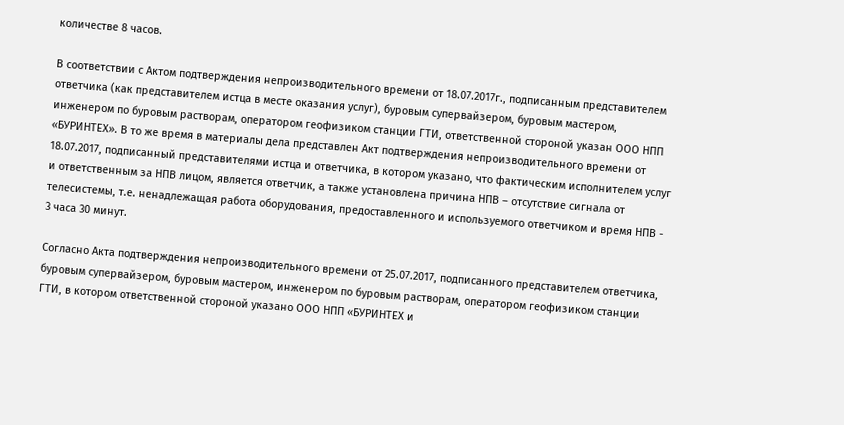количестве 8 часов.

В соответствии с Актом подтверждения непроизводительного времени от 18.07.2017г., подписанным представителем ответчика (как представителем истца в месте оказания услуг), буровым супервайзером, буровым мастером, инженером по буровым растворам, оператором геофизиком станции ГТИ, ответственной стороной указан ООО НПП «БУРИНТЕХ». В то же время в материалы дела представлен Акт подтверждения непроизводительного времени от 18.07.2017, подписанный представителями истца и ответчика, в котором указано, что фактическим исполнителем услуг и ответственным за НПВ лицом, является ответчик, а также установлена причина НПВ – отсутствие сигнала от телесистемы, т.е. ненадлежащая работа оборудования, предоставленного и используемого ответчиком и время НПВ - 3 часа 30 минут.

Согласно Акта подтверждения непроизводительного времени от 25.07.2017, подписанного представителем ответчика, буровым супервайзером, буровым мастером, инженером по буровым растворам, оператором геофизиком станции ГТИ, в котором ответственной стороной указано ООО НПП «БУРИНТЕХ и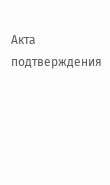Акта подтверждения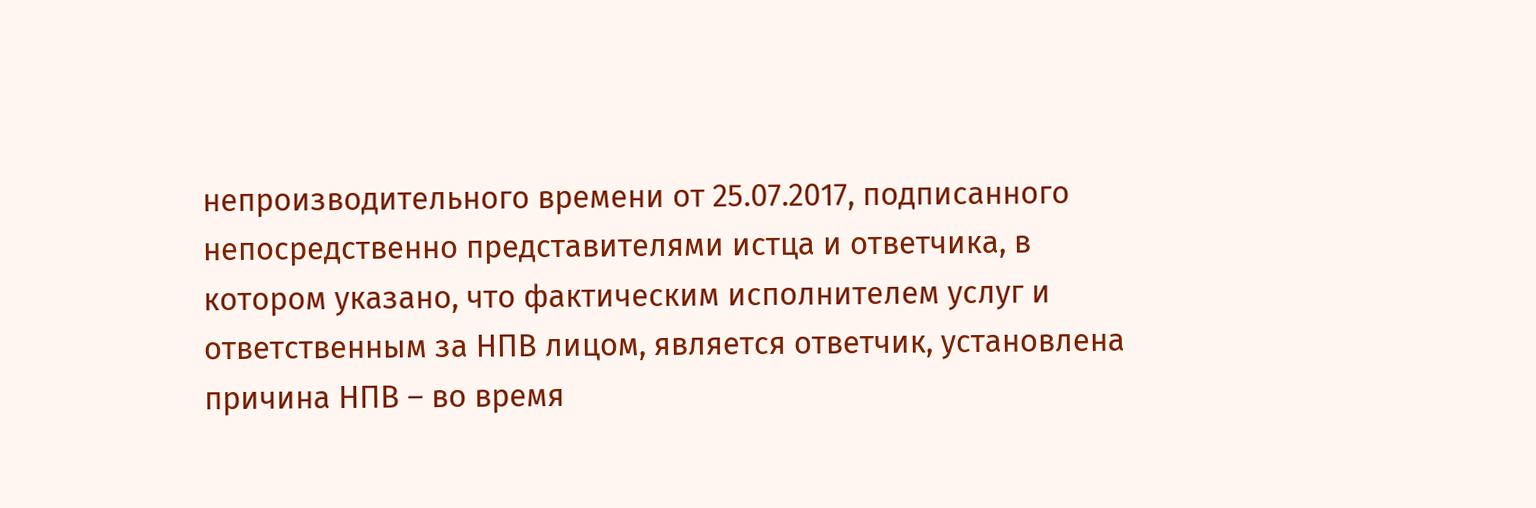непроизводительного времени от 25.07.2017, подписанного непосредственно представителями истца и ответчика, в котором указано, что фактическим исполнителем услуг и ответственным за НПВ лицом, является ответчик, установлена причина НПВ – во время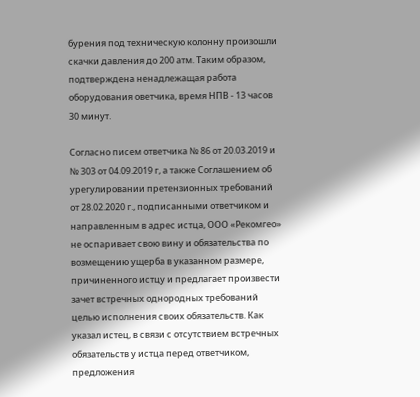бурения под техническую колонну произошли скачки давления до 200 атм. Таким образом, подтверждена ненадлежащая работа оборудования оветчика, время НПВ - 13 часов 30 минут.

Согласно писем ответчика № 86 от 20.03.2019 и № 303 от 04.09.2019 г, а также Соглашением об урегулировании претензионных требований от 28.02.2020 г., подписанными ответчиком и направленным в адрес истца, ООО «Рекомгео» не оспаривает свою вину и обязательства по возмещению ущерба в указанном размере, причиненного истцу и предлагает произвести зачет встречных однородных требований целью исполнения своих обязательств. Как указал истец, в связи с отсутствием встречных обязательств у истца перед ответчиком, предложения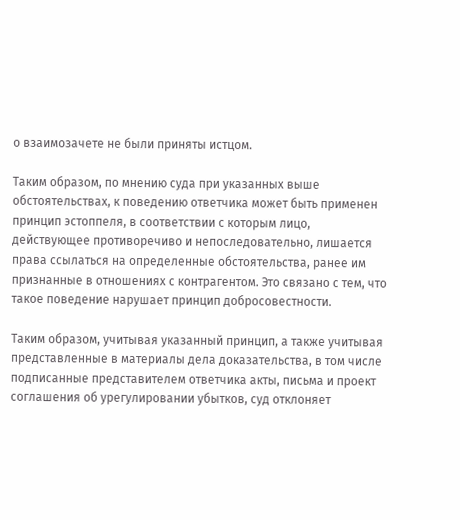о взаимозачете не были приняты истцом.

Таким образом, по мнению суда при указанных выше обстоятельствах, к поведению ответчика может быть применен принцип эстоппеля, в соответствии с которым лицо, действующее противоречиво и непоследовательно, лишается права ссылаться на определенные обстоятельства, ранее им признанные в отношениях с контрагентом. Это связано с тем, что такое поведение нарушает принцип добросовестности.

Таким образом, учитывая указанный принцип, а также учитывая представленные в материалы дела доказательства, в том числе подписанные представителем ответчика акты, письма и проект соглашения об урегулировании убытков, суд отклоняет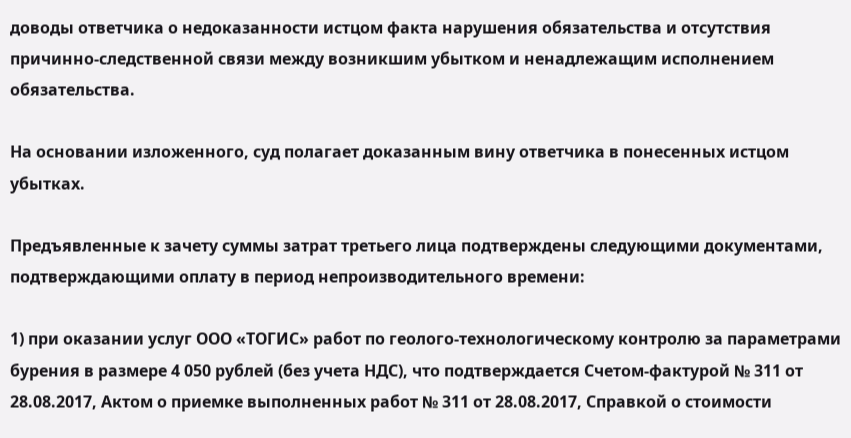доводы ответчика о недоказанности истцом факта нарушения обязательства и отсутствия причинно-следственной связи между возникшим убытком и ненадлежащим исполнением обязательства.

На основании изложенного, суд полагает доказанным вину ответчика в понесенных истцом убытках.

Предъявленные к зачету суммы затрат третьего лица подтверждены следующими документами, подтверждающими оплату в период непроизводительного времени:

1) при оказании услуг ООО «ТОГИС» работ по геолого-технологическому контролю за параметрами бурения в размере 4 050 рублей (без учета НДС), что подтверждается Счетом-фактурой № 311 от 28.08.2017, Актом о приемке выполненных работ № 311 от 28.08.2017, Справкой о стоимости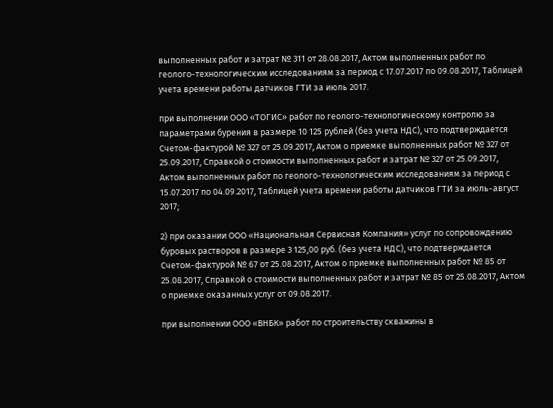выполненных работ и затрат № 311 от 28.08.2017, Актом выполненных работ по геолого-технологическим исследованиям за период с 17.07.2017 по 09.08.2017, Таблицей учета времени работы датчиков ГТИ за июль 2017.

при выполнении ООО «ТОГИС» работ по геолого-технологическому контролю за параметрами бурения в размере 10 125 рублей (без учета НДС), что подтверждается Счетом-фактурой № 327 от 25.09.2017, Актом о приемке выполненных работ № 327 от 25.09.2017, Справкой о стоимости выполненных работ и затрат № 327 от 25.09.2017, Актом выполненных работ по геолого-технологическим исследованиям за период с 15.07.2017 по 04.09.2017, Таблицей учета времени работы датчиков ГТИ за июль-август 2017;

2) при оказании ООО «Национальная Сервисная Компания» услуг по сопровождению буровых растворов в размере 3 125,00 руб. (без учета НДС), что подтверждается Счетом-фактурой № 67 от 25.08.2017, Актом о приемке выполненных работ № 85 от 25.08.2017, Справкой о стоимости выполненных работ и затрат № 85 от 25.08.2017, Актом о приемке оказанных услуг от 09.08.2017.

при выполнении ООО «ВНБК» работ по строительству скважины в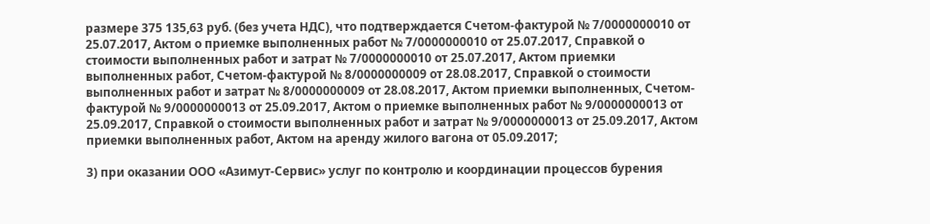размере 375 135,63 руб. (без учета НДС), что подтверждается Счетом-фактурой № 7/0000000010 от 25.07.2017, Актом о приемке выполненных работ № 7/0000000010 от 25.07.2017, Справкой о стоимости выполненных работ и затрат № 7/0000000010 от 25.07.2017, Актом приемки выполненных работ, Счетом-фактурой № 8/0000000009 от 28.08.2017, Справкой о стоимости выполненных работ и затрат № 8/0000000009 от 28.08.2017, Актом приемки выполненных, Счетом-фактурой № 9/0000000013 от 25.09.2017, Актом о приемке выполненных работ № 9/0000000013 от 25.09.2017, Справкой о стоимости выполненных работ и затрат № 9/0000000013 от 25.09.2017, Актом приемки выполненных работ, Актом на аренду жилого вагона от 05.09.2017;

3) при оказании ООО «Азимут-Сервис» услуг по контролю и координации процессов бурения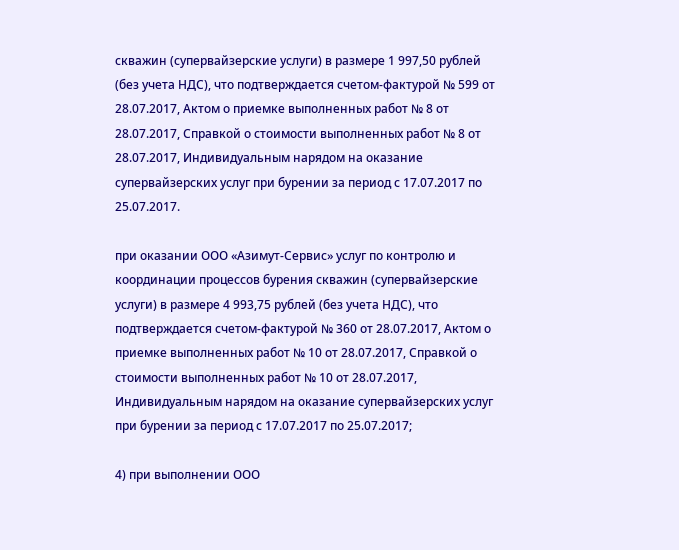скважин (супервайзерские услуги) в размере 1 997,50 рублей (без учета НДС), что подтверждается счетом-фактурой № 599 от 28.07.2017, Актом о приемке выполненных работ № 8 от 28.07.2017, Справкой о стоимости выполненных работ № 8 от 28.07.2017, Индивидуальным нарядом на оказание супервайзерских услуг при бурении за период с 17.07.2017 по 25.07.2017.

при оказании ООО «Азимут-Сервис» услуг по контролю и координации процессов бурения скважин (супервайзерские услуги) в размере 4 993,75 рублей (без учета НДС), что подтверждается счетом-фактурой № 360 от 28.07.2017, Актом о приемке выполненных работ № 10 от 28.07.2017, Справкой о стоимости выполненных работ № 10 от 28.07.2017, Индивидуальным нарядом на оказание супервайзерских услуг при бурении за период с 17.07.2017 по 25.07.2017;

4) при выполнении ООО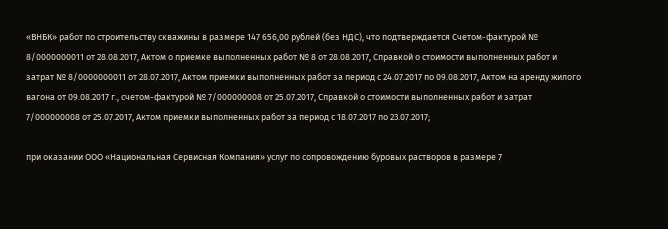«ВНБК» работ по строительству скважины в размере 147 656,00 рублей (без НДС), что подтверждается Счетом-фактурой № 8/0000000011 от 28.08.2017, Актом о приемке выполненных работ № 8 от 28.08.2017, Справкой о стоимости выполненных работ и затрат № 8/0000000011 от 28.07.2017, Актом приемки выполненных работ за период с 24.07.2017 по 09.08.2017, Актом на аренду жилого вагона от 09.08.2017 г., счетом-фактурой № 7/000000008 от 25.07.2017, Справкой о стоимости выполненных работ и затрат 7/000000008 от 25.07.2017, Актом приемки выполненных работ за период с 18.07.2017 по 23.07.2017;

при оказании ООО «Национальная Сервисная Компания» услуг по сопровождению буровых растворов в размере 7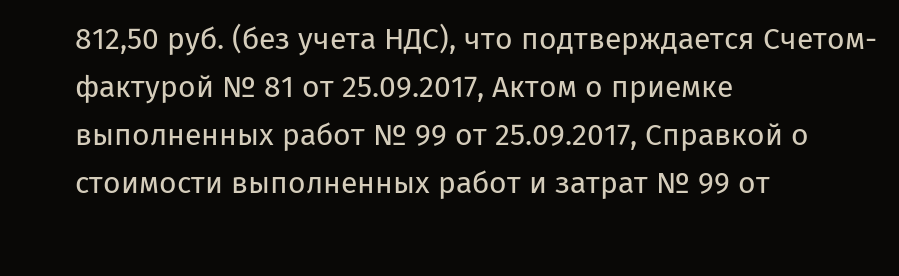812,50 руб. (без учета НДС), что подтверждается Счетом-фактурой № 81 от 25.09.2017, Актом о приемке выполненных работ № 99 от 25.09.2017, Справкой о стоимости выполненных работ и затрат № 99 от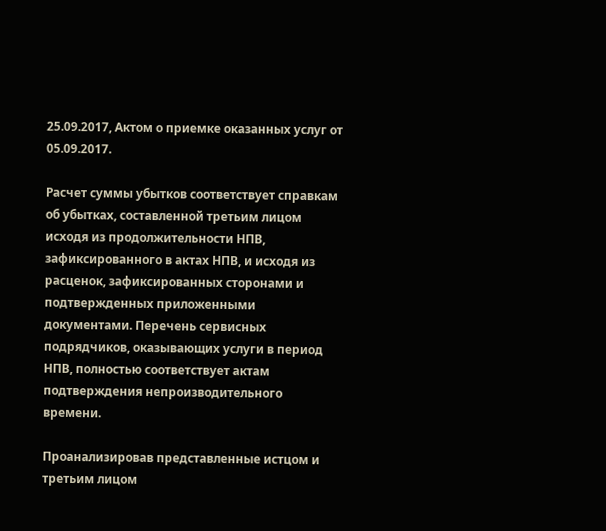25.09.2017, Актом о приемке оказанных услуг от 05.09.2017.

Расчет суммы убытков соответствует справкам об убытках, составленной третьим лицом исходя из продолжительности НПВ, зафиксированного в актах НПВ, и исходя из расценок, зафиксированных сторонами и подтвержденных приложенными документами. Перечень сервисных подрядчиков, оказывающих услуги в период НПВ, полностью соответствует актам подтверждения непроизводительного времени.

Проанализировав представленные истцом и третьим лицом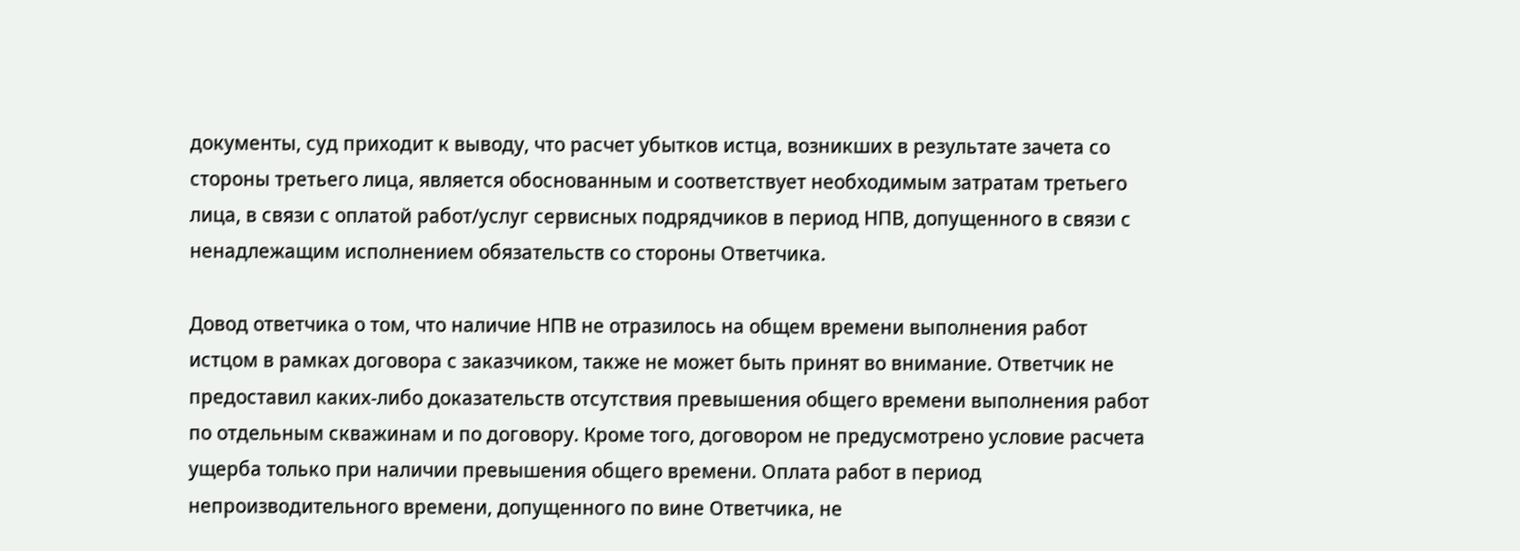документы, суд приходит к выводу, что расчет убытков истца, возникших в результате зачета со стороны третьего лица, является обоснованным и соответствует необходимым затратам третьего лица, в связи с оплатой работ/услуг сервисных подрядчиков в период НПВ, допущенного в связи с ненадлежащим исполнением обязательств со стороны Ответчика.

Довод ответчика о том, что наличие НПВ не отразилось на общем времени выполнения работ истцом в рамках договора с заказчиком, также не может быть принят во внимание. Ответчик не предоставил каких-либо доказательств отсутствия превышения общего времени выполнения работ по отдельным скважинам и по договору. Кроме того, договором не предусмотрено условие расчета ущерба только при наличии превышения общего времени. Оплата работ в период непроизводительного времени, допущенного по вине Ответчика, не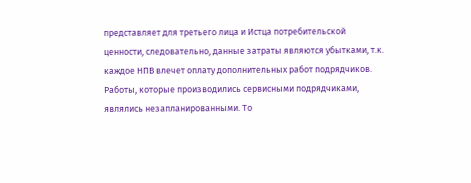представляет для третьего лица и Истца потребительской ценности, следовательно, данные затраты являются убытками, т.к. каждое НПВ влечет оплату дополнительных работ подрядчиков. Работы, которые производились сервисными подрядчиками, являлись незапланированными. То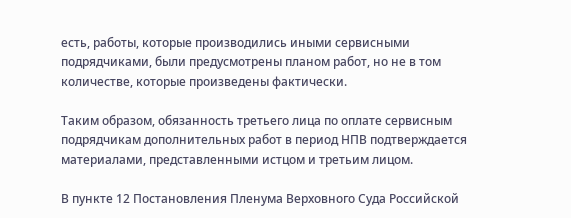есть, работы, которые производились иными сервисными подрядчиками, были предусмотрены планом работ, но не в том количестве, которые произведены фактически.

Таким образом, обязанность третьего лица по оплате сервисным подрядчикам дополнительных работ в период НПВ подтверждается материалами, представленными истцом и третьим лицом.

В пункте 12 Постановления Пленума Верховного Суда Российской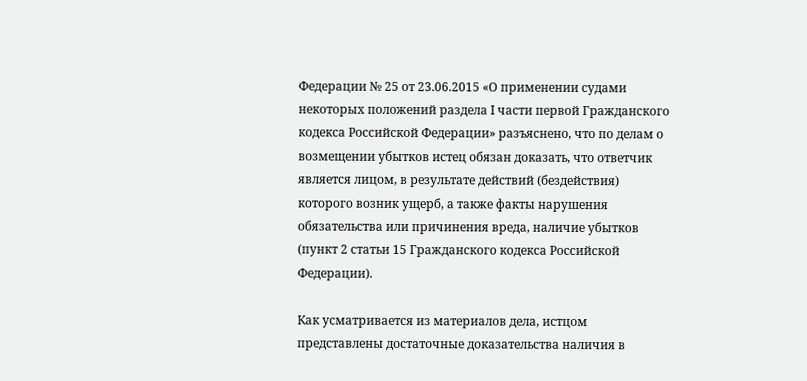Федерации № 25 от 23.06.2015 «О применении судами некоторых положений раздела I части первой Гражданского кодекса Российской Федерации» разъяснено, что по делам о возмещении убытков истец обязан доказать, что ответчик является лицом, в результате действий (бездействия) которого возник ущерб, а также факты нарушения обязательства или причинения вреда, наличие убытков (пункт 2 статьи 15 Гражданского кодекса Российской Федерации).

Как усматривается из материалов дела, истцом представлены достаточные доказательства наличия в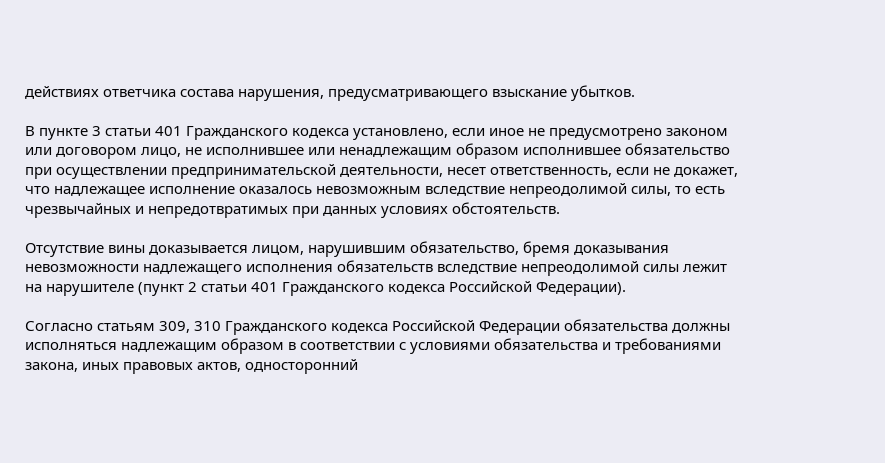действиях ответчика состава нарушения, предусматривающего взыскание убытков.

В пункте 3 статьи 401 Гражданского кодекса установлено, если иное не предусмотрено законом или договором лицо, не исполнившее или ненадлежащим образом исполнившее обязательство при осуществлении предпринимательской деятельности, несет ответственность, если не докажет, что надлежащее исполнение оказалось невозможным вследствие непреодолимой силы, то есть чрезвычайных и непредотвратимых при данных условиях обстоятельств.

Отсутствие вины доказывается лицом, нарушившим обязательство, бремя доказывания невозможности надлежащего исполнения обязательств вследствие непреодолимой силы лежит на нарушителе (пункт 2 статьи 401 Гражданского кодекса Российской Федерации).

Согласно статьям 309, 310 Гражданского кодекса Российской Федерации обязательства должны исполняться надлежащим образом в соответствии с условиями обязательства и требованиями закона, иных правовых актов, односторонний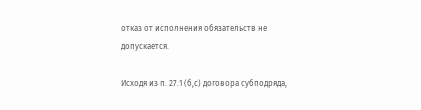отказ от исполнения обязательств не допускается.

Исходя из п. 27.1 (б,с) договора субподряда,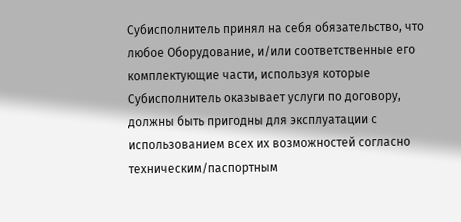Субисполнитель принял на себя обязательство, что любое Оборудование, и/или соответственные его комплектующие части, используя которые Субисполнитель оказывает услуги по договору, должны быть пригодны для эксплуатации с использованием всех их возможностей согласно техническим/паспортным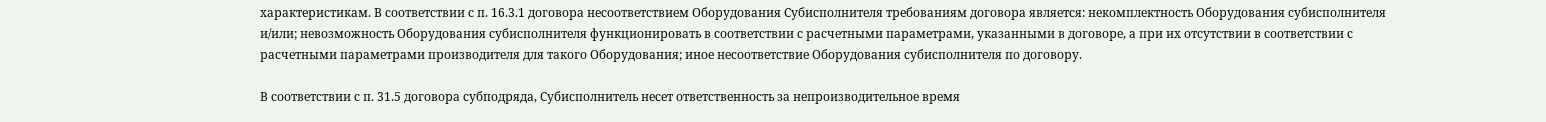характеристикам. В соответствии с п. 16.3.1 договора несоответствием Оборудования Субисполнителя требованиям договора является: некомплектность Оборудования субисполнителя и/или; невозможность Оборудования субисполнителя функционировать в соответствии с расчетными параметрами, указанными в договоре, а при их отсутствии в соответствии с расчетными параметрами производителя для такого Оборудования; иное несоответствие Оборудования субисполнителя по договору.

В соответствии с п. 31.5 договора субподряда, Субисполнитель несет ответственность за непроизводительное время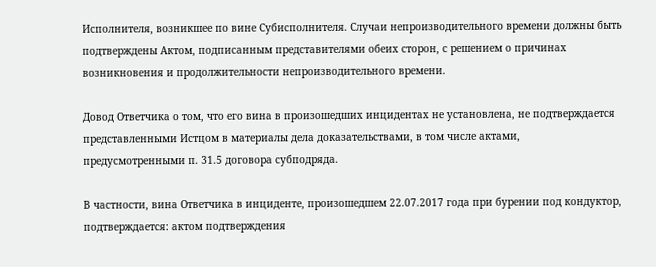Исполнителя, возникшее по вине Субисполнителя. Случаи непроизводительного времени должны быть подтверждены Актом, подписанным представителями обеих сторон, с решением о причинах возникновения и продолжительности непроизводительного времени.

Довод Ответчика о том, что его вина в произошедших инцидентах не установлена, не подтверждается представленными Истцом в материалы дела доказательствами, в том числе актами, предусмотренными п. 31.5 договора субподряда.

В частности, вина Ответчика в инциденте, произошедшем 22.07.2017 года при бурении под кондуктор, подтверждается: актом подтверждения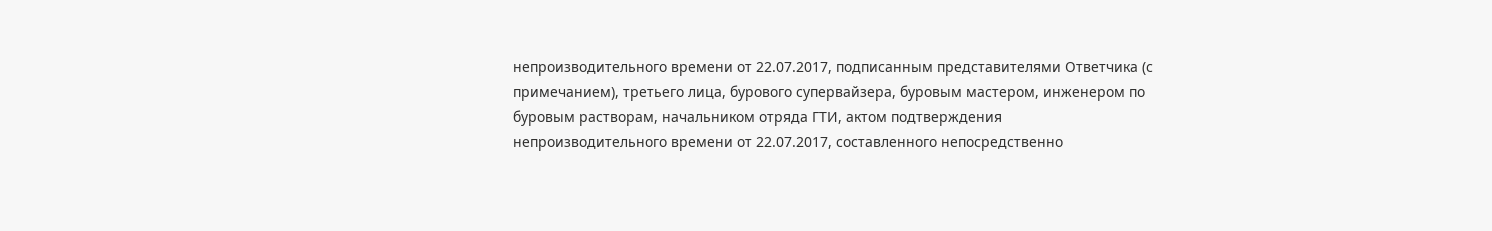непроизводительного времени от 22.07.2017, подписанным представителями Ответчика (с примечанием), третьего лица, бурового супервайзера, буровым мастером, инженером по буровым растворам, начальником отряда ГТИ, актом подтверждения непроизводительного времени от 22.07.2017, составленного непосредственно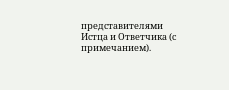представителями Истца и Ответчика (с примечанием).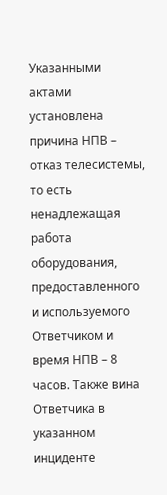Указанными актами установлена причина НПВ – отказ телесистемы, то есть ненадлежащая работа оборудования, предоставленного и используемого Ответчиком и время НПВ – 8 часов. Также вина Ответчика в указанном инциденте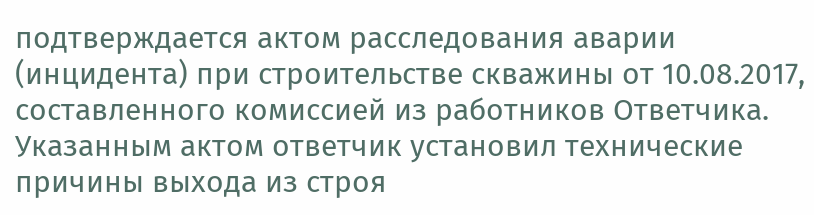подтверждается актом расследования аварии (инцидента) при строительстве скважины от 10.08.2017, составленного комиссией из работников Ответчика. Указанным актом ответчик установил технические причины выхода из строя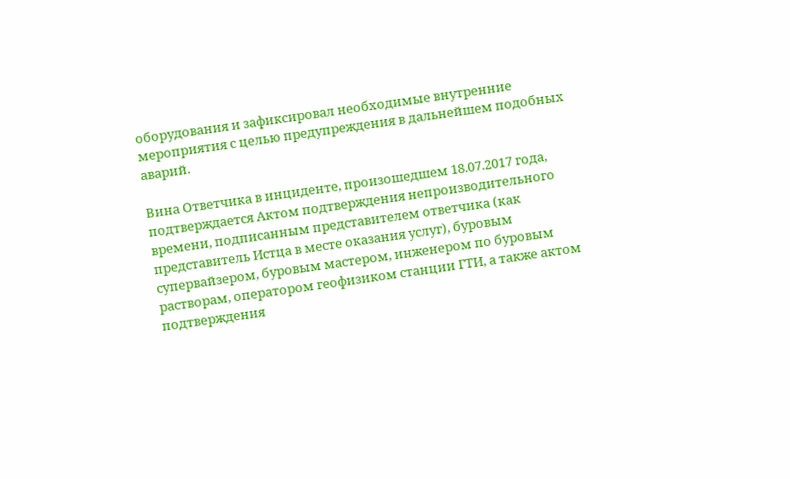оборудования и зафиксировал необходимые внутренние мероприятия с целью предупреждения в дальнейшем подобных аварий.

Вина Ответчика в инциденте, произошедшем 18.07.2017 года, подтверждается Актом подтверждения непроизводительного времени, подписанным представителем ответчика (как представитель Истца в месте оказания услуг), буровым супервайзером, буровым мастером, инженером по буровым растворам, оператором геофизиком станции ГТИ, а также актом подтверждения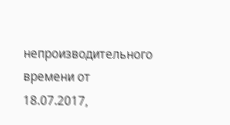непроизводительного времени от 18.07.2017,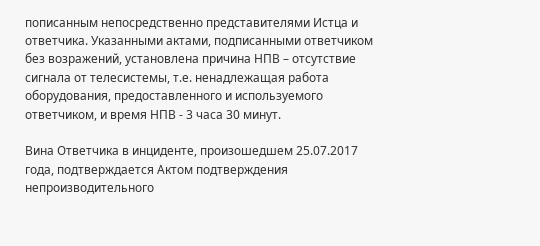пописанным непосредственно представителями Истца и ответчика. Указанными актами, подписанными ответчиком без возражений, установлена причина НПВ – отсутствие сигнала от телесистемы, т.е. ненадлежащая работа оборудования, предоставленного и используемого ответчиком, и время НПВ - 3 часа 30 минут.

Вина Ответчика в инциденте, произошедшем 25.07.2017 года, подтверждается Актом подтверждения непроизводительного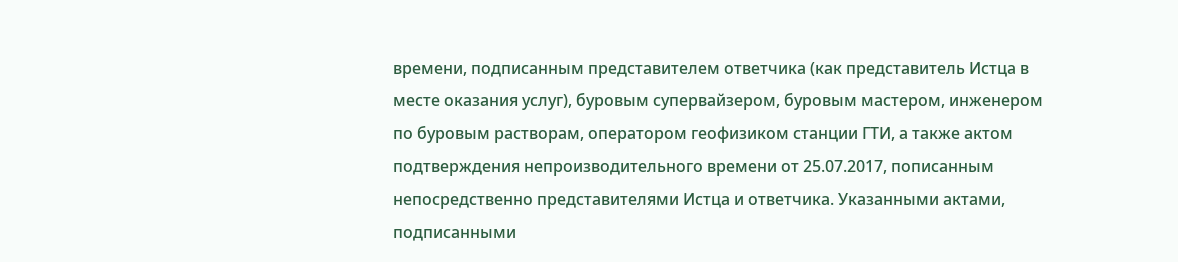времени, подписанным представителем ответчика (как представитель Истца в месте оказания услуг), буровым супервайзером, буровым мастером, инженером по буровым растворам, оператором геофизиком станции ГТИ, а также актом подтверждения непроизводительного времени от 25.07.2017, пописанным непосредственно представителями Истца и ответчика. Указанными актами, подписанными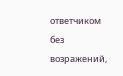ответчиком без возражений,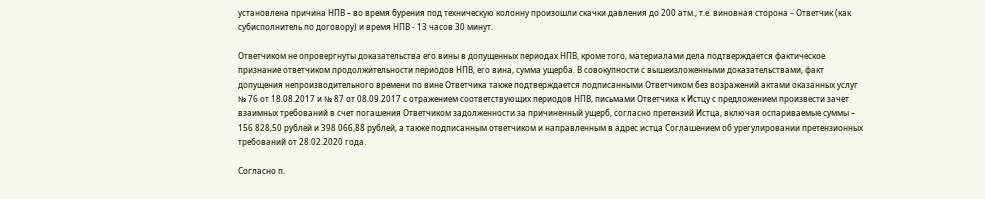установлена причина НПВ – во время бурения под техническую колонну произошли скачки давления до 200 атм., т.е. виновная сторона – Ответчик (как субисполнитель по договору) и время НПВ - 13 часов 30 минут.

Ответчиком не опровергнуты доказательства его вины в допущенных периодах НПВ, кроме того, материалами дела подтверждается фактическое признание ответчиком продолжительности периодов НПВ, его вина, сумма ущерба. В совокупности с вышеизложенными доказательствами, факт допущения непроизводительного времени по вине Ответчика также подтверждается подписанными Ответчиком без возражений актами оказанных услуг № 76 от 18.08.2017 и № 87 от 08.09.2017 с отражением соответствующих периодов НПВ, письмами Ответчика к Истцу с предложением произвести зачет взаимных требований в счет погашения Ответчиком задолженности за причиненный ущерб, согласно претензий Истца, включая оспариваемые суммы – 156 828,50 рублей и 398 066,88 рублей, а также подписанным ответчиком и направленным в адрес истца Соглашением об урегулировании претензионных требований от 28.02.2020 года.

Согласно п.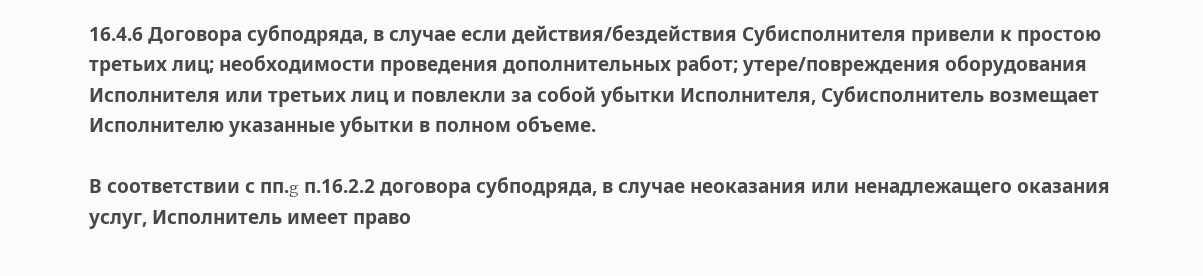16.4.6 Договора субподряда, в случае если действия/бездействия Субисполнителя привели к простою третьих лиц; необходимости проведения дополнительных работ; утере/повреждения оборудования Исполнителя или третьих лиц и повлекли за собой убытки Исполнителя, Субисполнитель возмещает Исполнителю указанные убытки в полном объеме.

В соответствии с пп.g п.16.2.2 договора субподряда, в случае неоказания или ненадлежащего оказания услуг, Исполнитель имеет право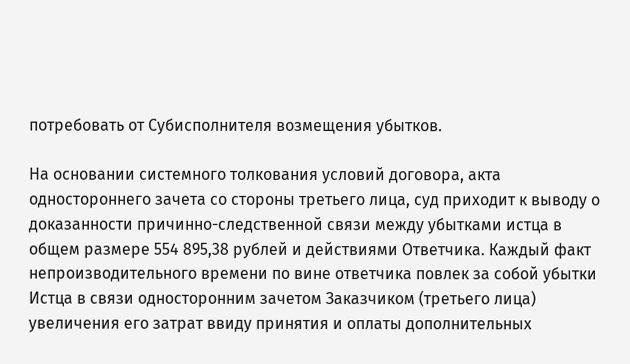потребовать от Субисполнителя возмещения убытков.

На основании системного толкования условий договора, акта одностороннего зачета со стороны третьего лица, суд приходит к выводу о доказанности причинно-следственной связи между убытками истца в общем размере 554 895,38 рублей и действиями Ответчика. Каждый факт непроизводительного времени по вине ответчика повлек за собой убытки Истца в связи односторонним зачетом Заказчиком (третьего лица) увеличения его затрат ввиду принятия и оплаты дополнительных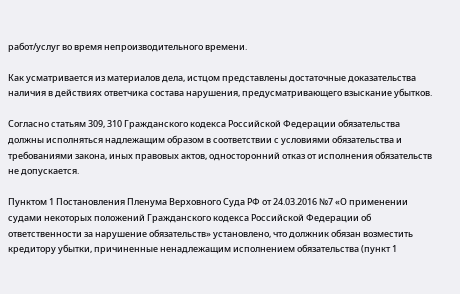работ/услуг во время непроизводительного времени.

Как усматривается из материалов дела, истцом представлены достаточные доказательства наличия в действиях ответчика состава нарушения, предусматривающего взыскание убытков.

Согласно статьям 309, 310 Гражданского кодекса Российской Федерации обязательства должны исполняться надлежащим образом в соответствии с условиями обязательства и требованиями закона, иных правовых актов, односторонний отказ от исполнения обязательств не допускается.

Пунктом 1 Постановления Пленума Верховного Суда РФ от 24.03.2016 №7 «О применении судами некоторых положений Гражданского кодекса Российской Федерации об ответственности за нарушение обязательств» установлено, что должник обязан возместить кредитору убытки, причиненные ненадлежащим исполнением обязательства (пункт 1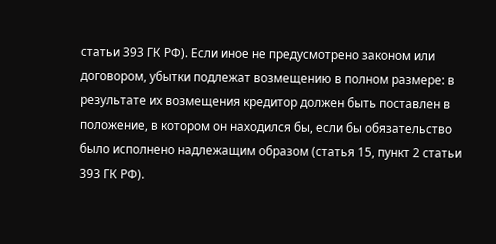статьи 393 ГК РФ). Если иное не предусмотрено законом или договором, убытки подлежат возмещению в полном размере: в результате их возмещения кредитор должен быть поставлен в положение, в котором он находился бы, если бы обязательство было исполнено надлежащим образом (статья 15, пункт 2 статьи 393 ГК РФ).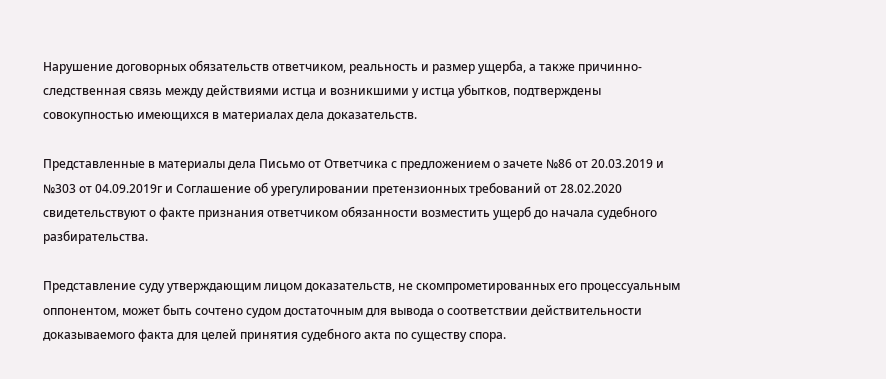Нарушение договорных обязательств ответчиком, реальность и размер ущерба, а также причинно-следственная связь между действиями истца и возникшими у истца убытков, подтверждены совокупностью имеющихся в материалах дела доказательств.

Представленные в материалы дела Письмо от Ответчика с предложением о зачете №86 от 20.03.2019 и №303 от 04.09.2019г и Соглашение об урегулировании претензионных требований от 28.02.2020 свидетельствуют о факте признания ответчиком обязанности возместить ущерб до начала судебного разбирательства.

Представление суду утверждающим лицом доказательств, не скомпрометированных его процессуальным оппонентом, может быть сочтено судом достаточным для вывода о соответствии действительности доказываемого факта для целей принятия судебного акта по существу спора.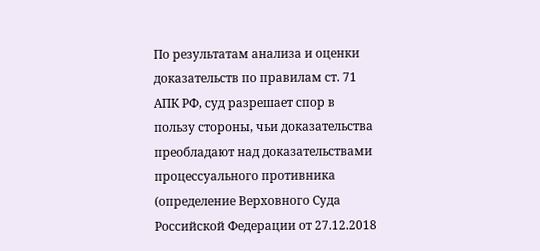По результатам анализа и оценки доказательств по правилам ст. 71 АПК РФ, суд разрешает спор в пользу стороны, чьи доказательства преобладают над доказательствами процессуального противника (определение Верховного Суда Российской Федерации от 27.12.2018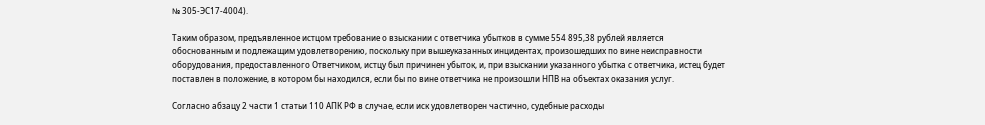№ 305-ЭС17-4004).

Таким образом, предъявленное истцом требование о взыскании с ответчика убытков в сумме 554 895,38 рублей является обоснованным и подлежащим удовлетворению, поскольку при вышеуказанных инцидентах, произошедших по вине неисправности оборудования, предоставленного Ответчиком, истцу был причинен убыток, и, при взыскании указанного убытка с ответчика, истец будет поставлен в положение, в котором бы находился, если бы по вине ответчика не произошли НПВ на объектах оказания услуг.

Согласно абзацу 2 части 1 статьи 110 АПК РФ в случае, если иск удовлетворен частично, судебные расходы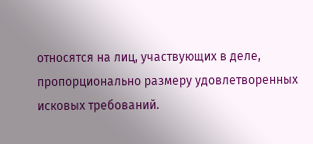относятся на лиц, участвующих в деле, пропорционально размеру удовлетворенных исковых требований.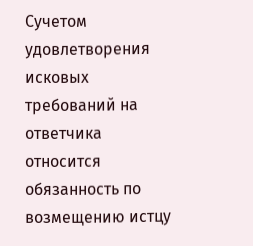Сучетом удовлетворения исковых требований на ответчика относится обязанность по возмещению истцу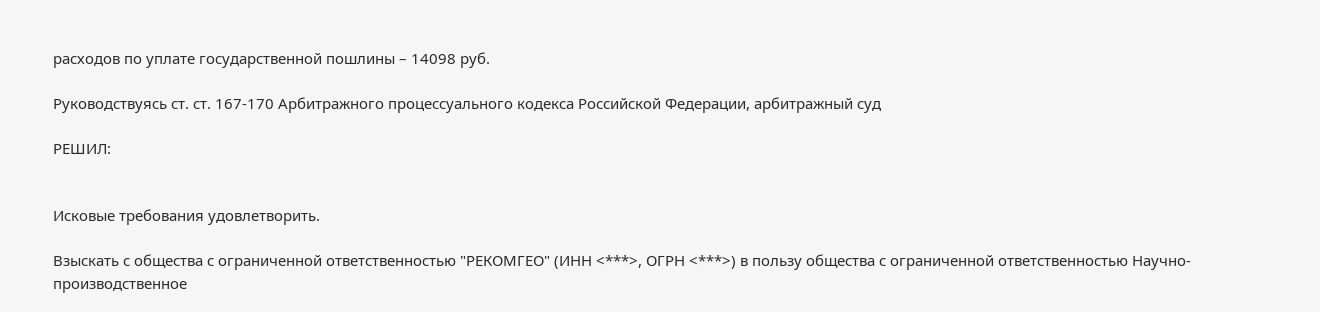расходов по уплате государственной пошлины – 14098 руб.

Руководствуясь ст. ст. 167-170 Арбитражного процессуального кодекса Российской Федерации, арбитражный суд

РЕШИЛ:


Исковые требования удовлетворить.

Взыскать с общества с ограниченной ответственностью "РЕКОМГЕО" (ИНН <***>, ОГРН <***>) в пользу общества с ограниченной ответственностью Научно-производственное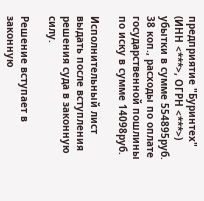предприятие "Буринтех" (ИНН <***>, ОГРН <***>) убытки в сумме 554895руб. 38 коп., расходы по оплате государственной пошлины по иску в сумме 14098руб.

Исполнительный лист выдать после вступления решения суда в законную силу.

Решение вступает в законную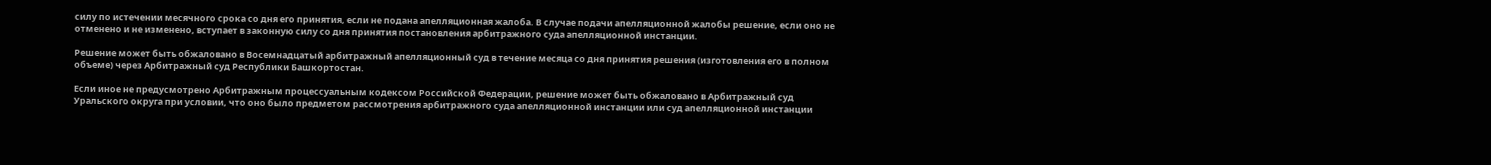силу по истечении месячного срока со дня его принятия, если не подана апелляционная жалоба. В случае подачи апелляционной жалобы решение, если оно не отменено и не изменено, вступает в законную силу со дня принятия постановления арбитражного суда апелляционной инстанции.

Решение может быть обжаловано в Восемнадцатый арбитражный апелляционный суд в течение месяца со дня принятия решения (изготовления его в полном объеме) через Арбитражный суд Республики Башкортостан.

Если иное не предусмотрено Арбитражным процессуальным кодексом Российской Федерации, решение может быть обжаловано в Арбитражный суд Уральского округа при условии, что оно было предметом рассмотрения арбитражного суда апелляционной инстанции или суд апелляционной инстанции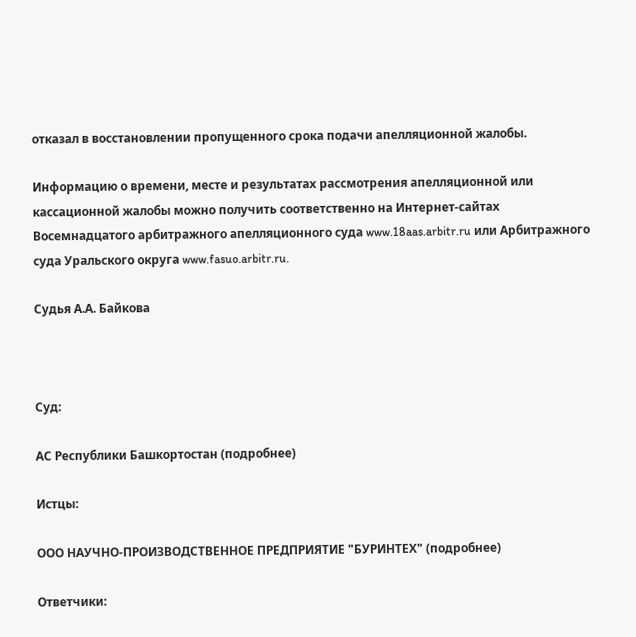отказал в восстановлении пропущенного срока подачи апелляционной жалобы.

Информацию о времени, месте и результатах рассмотрения апелляционной или кассационной жалобы можно получить соответственно на Интернет-сайтах Восемнадцатого арбитражного апелляционного суда www.18aas.arbitr.ru или Арбитражного суда Уральского округа www.fasuo.arbitr.ru.

Судья А.А. Байкова



Суд:

АС Республики Башкортостан (подробнее)

Истцы:

ООО НАУЧНО-ПРОИЗВОДСТВЕННОЕ ПРЕДПРИЯТИЕ "БУРИНТЕХ" (подробнее)

Ответчики: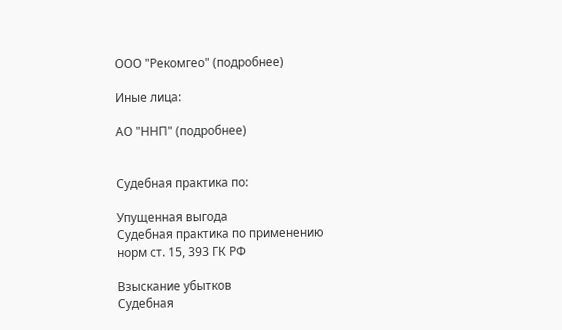ООО "Рекомгео" (подробнее)

Иные лица:

АО "ННП" (подробнее)


Судебная практика по:

Упущенная выгода
Судебная практика по применению норм ст. 15, 393 ГК РФ

Взыскание убытков
Судебная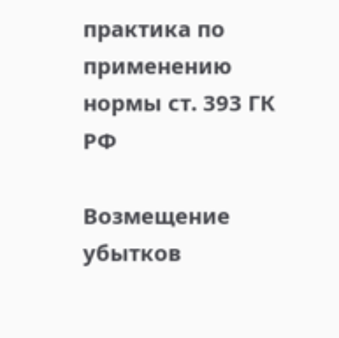практика по применению нормы ст. 393 ГК РФ

Возмещение убытков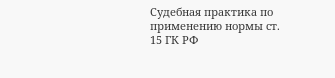Судебная практика по применению нормы ст. 15 ГК РФ